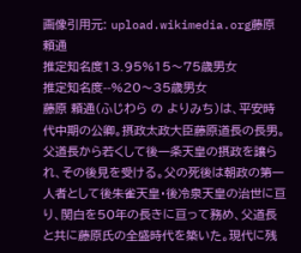画像引用元: upload.wikimedia.org藤原頼通
推定知名度13.95%15〜75歳男女
推定知名度--%20〜35歳男女
藤原 頼通(ふじわら の よりみち)は、平安時代中期の公卿。摂政太政大臣藤原道長の長男。父道長から若くして後一条天皇の摂政を譲られ、その後見を受ける。父の死後は朝政の第一人者として後朱雀天皇・後冷泉天皇の治世に亘り、関白を50年の長きに亘って務め、父道長と共に藤原氏の全盛時代を築いた。現代に残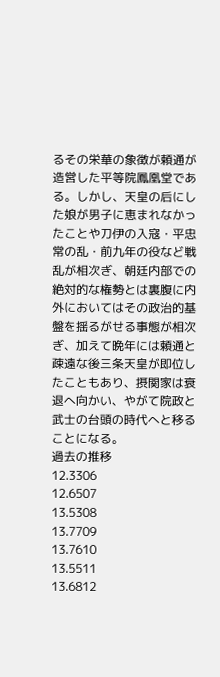るその栄華の象徴が頼通が造営した平等院鳳凰堂である。しかし、天皇の后にした娘が男子に恵まれなかったことや刀伊の入寇・平忠常の乱・前九年の役など戦乱が相次ぎ、朝廷内部での絶対的な権勢とは裏腹に内外においてはその政治的基盤を揺るがせる事態が相次ぎ、加えて晩年には頼通と疎遠な後三条天皇が即位したこともあり、摂関家は衰退へ向かい、やがて院政と武士の台頭の時代へと移ることになる。
過去の推移
12.3306
12.6507
13.5308
13.7709
13.7610
13.5511
13.6812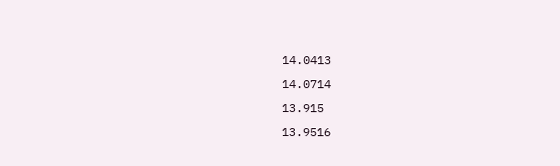14.0413
14.0714
13.915
13.9516